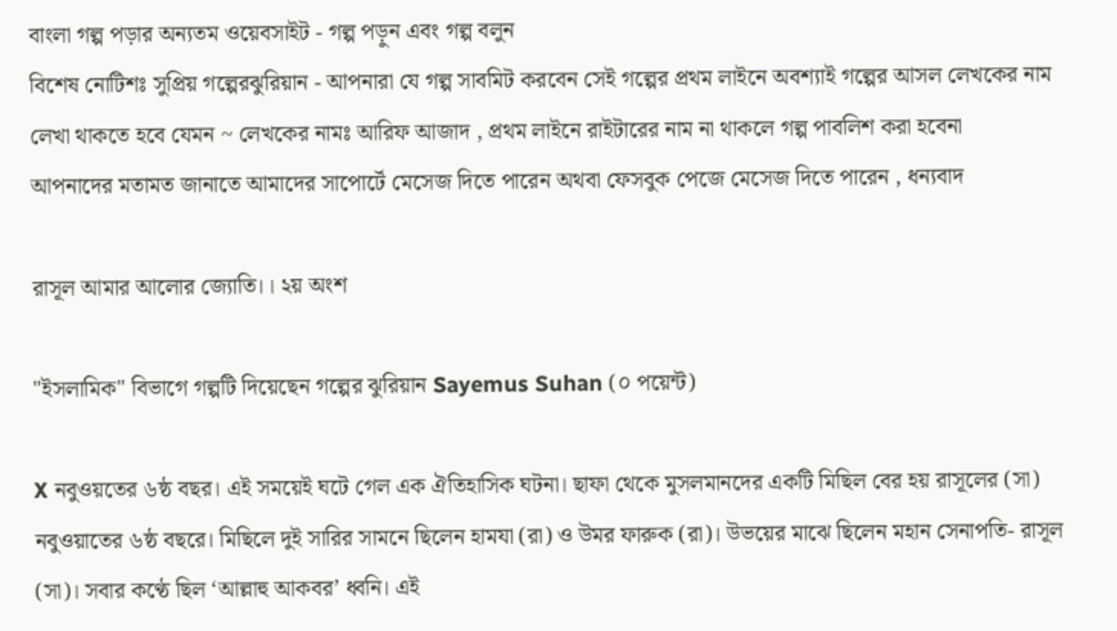বাংলা গল্প পড়ার অন্যতম ওয়েবসাইট - গল্প পড়ুন এবং গল্প বলুন
বিশেষ নোটিশঃ সুপ্রিয় গল্পেরঝুরিয়ান - আপনারা যে গল্প সাবমিট করবেন সেই গল্পের প্রথম লাইনে অবশ্যাই গল্পের আসল লেখকের নাম লেখা থাকতে হবে যেমন ~ লেখকের নামঃ আরিফ আজাদ , প্রথম লাইনে রাইটারের নাম না থাকলে গল্প পাবলিশ করা হবেনা
আপনাদের মতামত জানাতে আমাদের সাপোর্টে মেসেজ দিতে পারেন অথবা ফেসবুক পেজে মেসেজ দিতে পারেন , ধন্যবাদ

রাসূল আমার আলোর জ্যোতি।। ২য় অংশ

"ইসলামিক" বিভাগে গল্পটি দিয়েছেন গল্পের ঝুরিয়ান Sayemus Suhan (০ পয়েন্ট)

X নবুওয়তের ৬ষ্ঠ বছর। এই সময়েই ঘটে গেল এক ঐতিহাসিক ঘটনা। ছাফা থেকে মুসলমানদের একটি মিছিল বের হয় রাসূলের (সা) নবুওয়াতের ৬ষ্ঠ বছরে। মিছিলে দুই সারির সামনে ছিলেন হামযা (রা) ও উমর ফারুক (রা)। উভয়ের মাঝে ছিলেন মহান সেনাপতি- রাসূল (সা)। সবার কণ্ঠে ছিল ‘আল্লাহু আকবর’ ধ্বনি। এই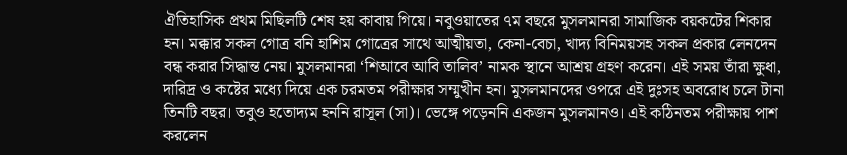ঐতিহাসিক প্রথম মিছিলটি শেষ হয় কাবায় গিয়ে। নবুওয়াতের ৭ম বছরে মুসলমানরা সামাজিক বয়কটের শিকার হন। মক্কার সকল গোত্র বনি হাশিম গোত্রের সাথে আত্মীয়তা, কেনা-বেচা, খাদ্য বিনিময়সহ সকল প্রকার লেনদেন বন্ধ করার সিদ্ধান্ত নেয়। মুসলমানরা ‘শিআবে আবি তালিব’ নামক স্থানে আশ্রয় গ্রহণ করেন। এই সময় তাঁরা ক্ষুধা, দারিদ্র ও কষ্টের মধ্যে দিয়ে এক চরমতম পরীক্ষার সম্মুখীন হন। মুসলমানদের ওপরে এই দুঃসহ অবরোধ চলে টানা তিনটি বছর। তবুও হতোদ্যম হননি রাসূল (সা)। ভেঙ্গে পড়েননি একজন মুসলমানও। এই কঠিনতম পরীক্ষায় পাশ করলেন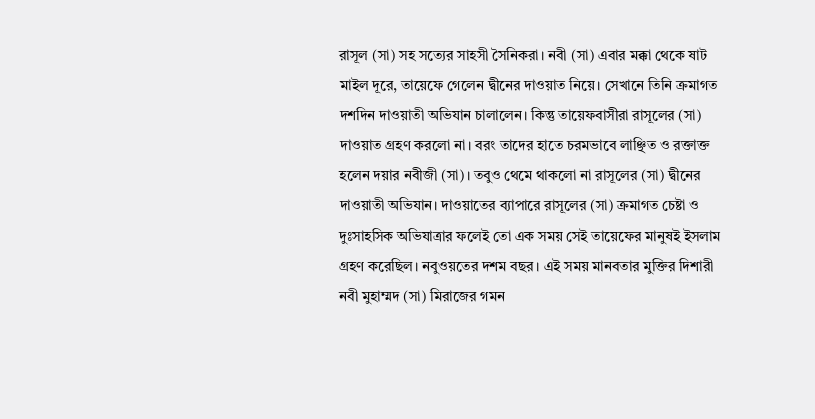রাসূল (সা) সহ সত্যের সাহসী সৈনিকরা। নবী (সা) এবার মক্কা থেকে ষাট মাইল দূরে, তায়েফে গেলেন দ্বীনের দাওয়াত নিয়ে। সেখানে তিনি ক্রমাগত দশদিন দাওয়াতী অভিযান চালালেন। কিন্তু তায়েফবাসীরা রাসূলের (সা) দাওয়াত গ্রহণ করলো না। বরং তাদের হাতে চরমভাবে লাঞ্ছিত ও রক্তাক্ত হলেন দয়ার নবীজী (সা)। তবুও থেমে থাকলো না রাসূলের (সা) দ্বীনের দাওয়াতী অভিযান। দাওয়াতের ব্যাপারে রাসূলের (সা) ক্রমাগত চেষ্টা ও দুঃসাহসিক অভিযাত্রার ফলেই তো এক সময় সেই তায়েফের মানুষই ইসলাম গ্রহণ করেছিল। নবুওয়তের দশম বছর। এই সময় মানবতার মুক্তির দিশারী নবী মুহাম্মদ (সা) মিরাজের গমন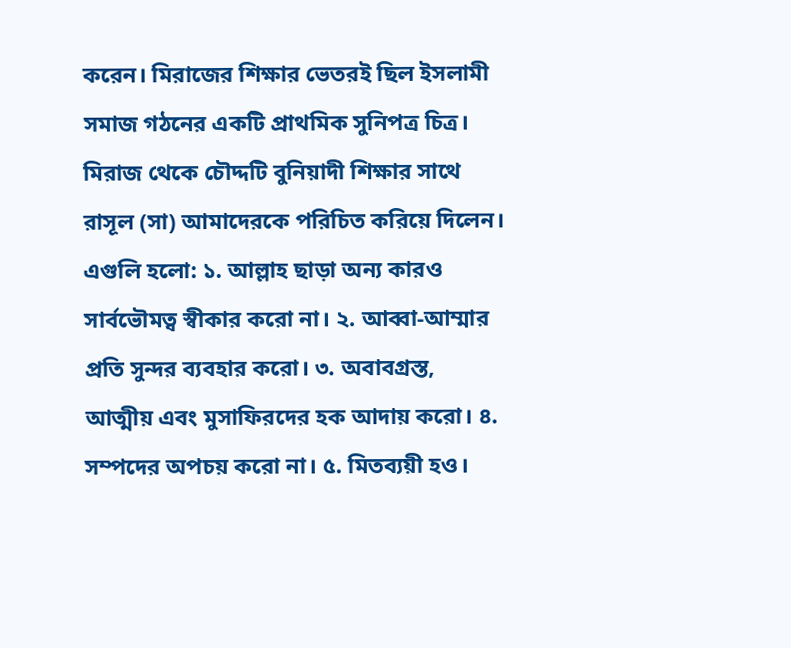করেন। মিরাজের শিক্ষার ভেতরই ছিল ইসলামী সমাজ গঠনের একটি প্রাথমিক সুনিপত্র চিত্র। মিরাজ থেকে চৌদ্দটি বুনিয়াদী শিক্ষার সাথে রাসূল (সা) আমাদেরকে পরিচিত করিয়ে দিলেন। এগুলি হলো: ১. আল্লাহ ছাড়া অন্য কারও সার্বভৌমত্ব স্বীকার করো না। ২. আব্বা-আম্মার প্রতি সুন্দর ব্যবহার করো। ৩. অবাবগ্রস্ত, আত্মীয় এবং মুসাফিরদের হক আদায় করো। ৪. সম্পদের অপচয় করো না। ৫. মিতব্যয়ী হও।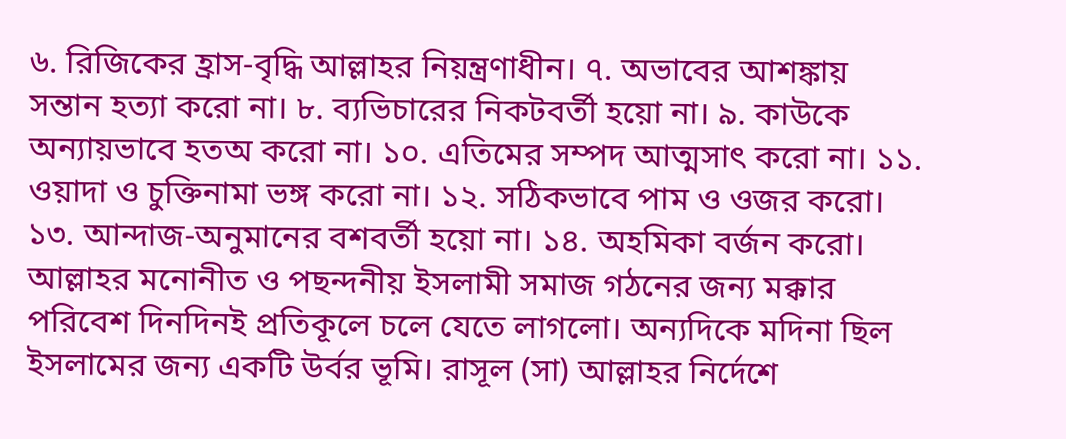৬. রিজিকের হ্রাস-বৃদ্ধি আল্লাহর নিয়ন্ত্রণাধীন। ৭. অভাবের আশঙ্কায় সন্তান হত্যা করো না। ৮. ব্যভিচারের নিকটবর্তী হয়ো না। ৯. কাউকে অন্যায়ভাবে হতঅ করো না। ১০. এতিমের সম্পদ আত্মসাৎ করো না। ১১. ওয়াদা ও চুক্তিনামা ভঙ্গ করো না। ১২. সঠিকভাবে পাম ও ওজর করো। ১৩. আন্দাজ-অনুমানের বশবর্তী হয়ো না। ১৪. অহমিকা বর্জন করো। আল্লাহর মনোনীত ও পছন্দনীয় ইসলামী সমাজ গঠনের জন্য মক্কার পরিবেশ দিনদিনই প্রতিকূলে চলে যেতে লাগলো। অন্যদিকে মদিনা ছিল ইসলামের জন্য একটি উর্বর ভূমি। রাসূল (সা) আল্লাহর নির্দেশে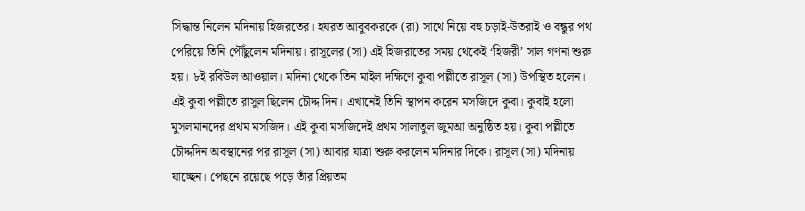সিদ্ধান্ত নিলেন মদিনায় হিজরতের। হযরত আবুবকরকে (রা) সাথে নিয়ে বহু চড়াই-উতরাই ও বন্ধুর পথ পেরিয়ে তিনি পৌঁছুলেন মদিনায়। রাসূলের (সা) এই হিজরাতের সময় থেকেই ‘হিজরী’ সাল গণনা শুরু হয়। ৮ই রবিউল আওয়াল। মদিনা থেকে তিন মাইল দক্ষিণে কুবা পল্লীতে রাসূল (সা) উপস্থিত হলেন। এই কুবা পল্লীতে রাসুল ছিলেন চৌদ্দ দিন। এখানেই তিনি স্থাপন করেন মসজিদে কুবা। কুবাই হলো মুসলমানদের প্রথম মসজিদ। এই কুবা মসজিদেই প্রথম সালাতুল জুমআ অনুষ্ঠিত হয়। কুবা পল্লীতে চৌদ্দদিন অবস্থানের পর রাসূল (সা) আবার যাত্রা শুরু করলেন মদিনার দিকে। রাসূল (সা) মদিনায় যাচ্ছেন। পেছনে রয়েছে পড়ে তাঁর প্রিয়তম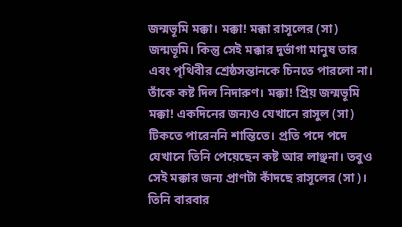জন্মভূমি মক্কা। মক্কা! মক্কা রাসূলের (সা) জন্মভূমি। কিন্তু সেই মক্কার দুর্ভাগা মানুষ তার এবং পৃথিবীর শ্রেষ্ঠসন্তানকে চিনতে পারলো না। তাঁকে কষ্ট দিল নিদারুণ। মক্কা! প্রিয় জন্মভূমি মক্কা! একদিনের জন্যও যেখানে রাসুল (সা) টিকতে পারেননি শান্তিতে। প্রতি পদে পদে যেখানে তিনি পেয়েছেন কষ্ট আর লাঞ্ছনা। তবুও সেই মক্কার জন্য প্রাণটা কাঁদছে রাসূলের (সা)। তিনি বারবার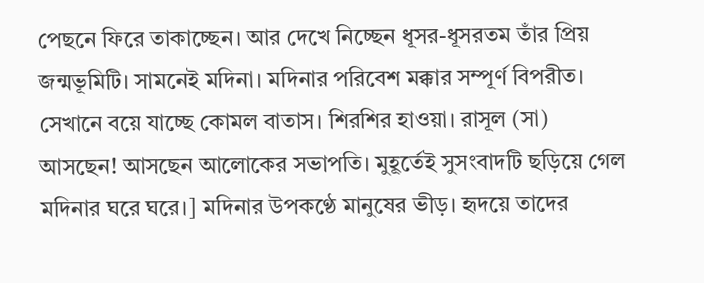পেছনে ফিরে তাকাচ্ছেন। আর দেখে নিচ্ছেন ধূসর-ধূসরতম তাঁর প্রিয় জন্মভূমিটি। সামনেই মদিনা। মদিনার পরিবেশ মক্কার সম্পূর্ণ বিপরীত। সেখানে বয়ে যাচ্ছে কোমল বাতাস। শিরশির হাওয়া। রাসূল (সা) আসছেন! আসছেন আলোকের সভাপতি। মুহূর্তেই সুসংবাদটি ছড়িয়ে গেল মদিনার ঘরে ঘরে।] মদিনার উপকণ্ঠে মানুষের ভীড়। হৃদয়ে তাদের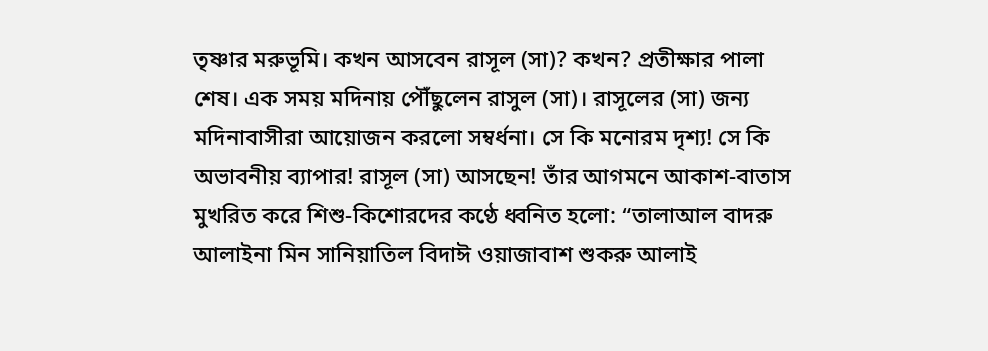তৃষ্ণার মরুভূমি। কখন আসবেন রাসূল (সা)? কখন? প্রতীক্ষার পালা শেষ। এক সময় মদিনায় পৌঁছুলেন রাসুল (সা)। রাসূলের (সা) জন্য মদিনাবাসীরা আয়োজন করলো সম্বর্ধনা। সে কি মনোরম দৃশ্য! সে কি অভাবনীয় ব্যাপার! রাসূল (সা) আসছেন! তাঁর আগমনে আকাশ-বাতাস মুখরিত করে শিশু-কিশোরদের কণ্ঠে ধ্বনিত হলো: “তালাআল বাদরু আলাইনা মিন সানিয়াতিল বিদাঈ ওয়াজাবাশ শুকরু আলাই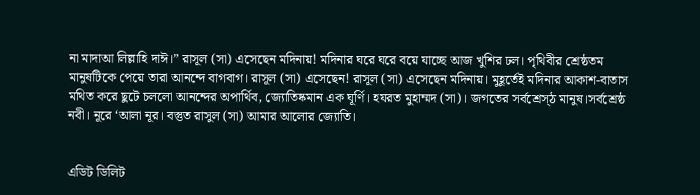না মাদাআ লিল্লাহি দাঈ।” রাসূল (সা) এসেছেন মদিনায়! মদিনার ঘরে ঘরে বয়ে যাচ্ছে আজ খুশির ঢল। পৃথিবীর শ্রেষ্ঠতম মানুষটিকে পেয়ে তারা আনন্দে বাগবাগ। রাসূল (সা) এসেছেন! রাসূল (সা) এসেছেন মদিনায়। মুহূর্তেই মদিনার আকাশ-বাতাস মথিত করে ছুটে চললো আনন্দের অপার্থিব, জ্যোতিষ্কমান এক ঘূর্ণি। হযরত মুহাম্মদ (সা)। জগতের সর্বশ্রেস্ঠ মানুষ।সর্বশ্রেষ্ঠ নবী। নূরে ‘আলা নূর। বস্তুত রাসুল (সা) আমার আলোর জ্যোতি।


এডিট ডিলিট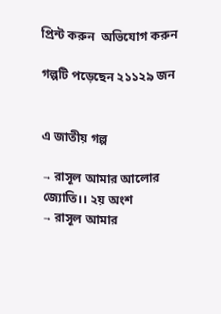প্রিন্ট করুন  অভিযোগ করুন

গল্পটি পড়েছেন ২১১২৯ জন


এ জাতীয় গল্প

→ রাসূল আমার আলোর জ্যোতি।। ২য় অংশ
→ রাসূল আমার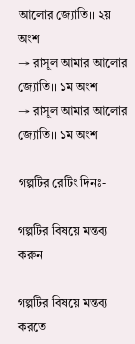আলোর জ্যোতি।। ২য় অংশ
→ রাসূল আমার আলোর জ্যোতি।। ১ম অংশ
→ রাসূল আমার আলোর জ্যোতি।। ১ম অংশ

গল্পটির রেটিং দিনঃ-

গল্পটির বিষয়ে মন্তব্য করুন

গল্পটির বিষয়ে মন্তব্য করতে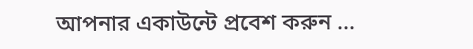আপনার একাউন্টে প্রবেশ করুন ...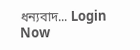ধন্যবাদ... Login Now